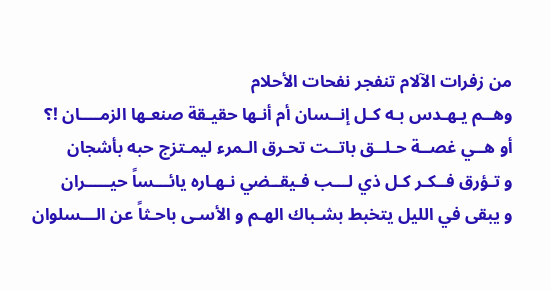من زفرات الآلام تنفجر نفحات الأحلام
وهــم يـهـدس بـه كـل إنــسان أم أنـها حقيـقة صنعـها الزمــــان !؟
أو هــي غصــة حـلــق باتــت تحـرق الـمرء ليمـتزج حبه بأشجان
و تـؤرق فــكـر كـل ذي لـــب فـيقــضي نـهـاره يائـــساً حيـــــران
و يبقى في الليل يتخبط بشـباك الهـم و الأسـى باحـثاً عن الـــسلوان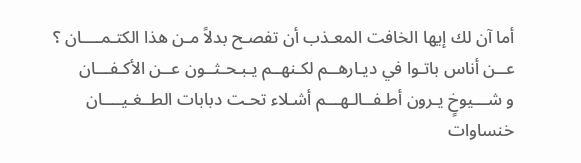أما آن لك إيها الخافت المعـذب أن تفصـح بدلاً مـن هذا الكتـمــــان ؟
عــن أناس باتـوا في ديـارهــم لكـنهــم يـبـحـثــون عــن الأكـفـــان
و شـــيوخٍ يـرون أطـفــالـهـــم أشـلاء تحـت دبابات الطــغـيــــان
خنساوات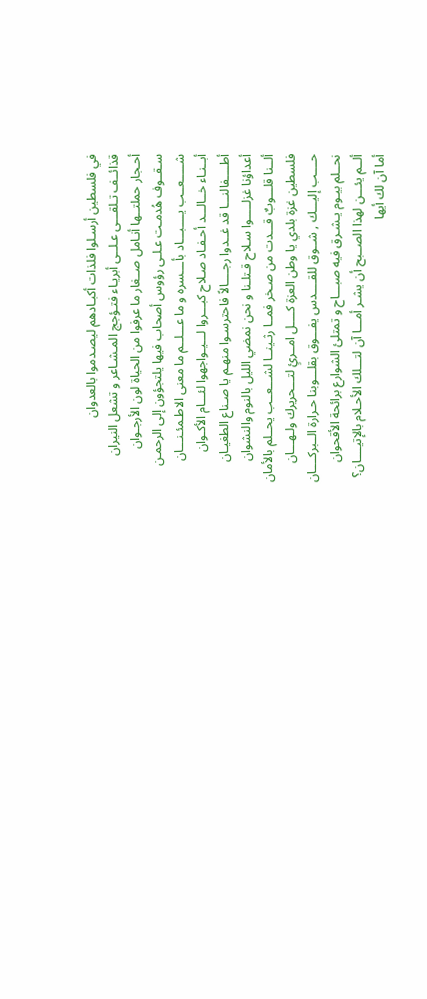في فلسطين أرسـلوا فلذات أكبـادهم ليصـدموا بالعدوان
قذائــف تـلقـــى عـلــى أبريـاء فتـؤجج المـشـاعر و تشعل النيران
أحـجار حملتــها أنـامل صــغار ما عرفوا من الحياة لون الأرجـوان
سـقــوف هُدمـت عـلـى رؤوس أصحاب فيها يلتجؤون إلى الرحمـن
شـــــعــب يــــبـــاد بأـــسره و ما عـــلــم ما معنى الاطـمئـنـــان
أبــنـاء خــالـــد أحـفـاد صـلاح كبـــروا لـــيـواجهوا لئـــام الأكـوان
أطــــفالنـــا قد غــدوا رجــــالاً فاحترسـوا منهـم يا صـناع الطغيـان
أعداؤنا غزلـــــوا سـلاح قـتلـنا و نحن نمضي الليل بالنوم والنشوان
ألــنا قلـــوبٌ قـــدت من صـخر فمــا رثـينــا لشـــعــب يحــلم بالأمان
فلسطين غزة بلدي يا وطن العزة كــــل امــرئٍ لتـــحريرك ولـهـــان
حــــب إليـــك , شــوق للقــــدس يفـــوق بقلـــوبنا حـرارة الــبركــــان
نحــلم بيـوم يـشـرق فيه صبـــاح و تمتلئ الشوارع برائحة الأقحوان
ألــم يئـــن لهذا الصــبح أن يشـر أمـــا آن لتـــلك الأحـلام بالإتيــــان؟
أما آن لك أيها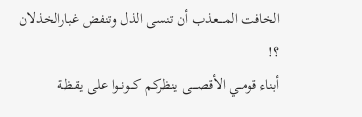الخافت المــــعذب أن تنسى الذل وتنفض غبارالخذلان ؟!
أبناء قومــي الأقصـــــى ينظركم كـــونــوا على يقـظـة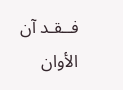فــقـد آن الأوان